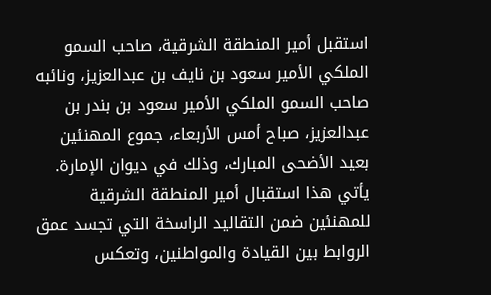استقبل أمير المنطقة الشرقية، صاحب السمو الملكي الأمير سعود بن نايف بن عبدالعزيز، ونائبه صاحب السمو الملكي الأمير سعود بن بندر بن عبدالعزيز، صباح أمس الأربعاء، جموع المهنئين بعيد الأضحى المبارك، وذلك في ديوان الإمارة. يأتي هذا استقبال أمير المنطقة الشرقية للمهنئين ضمن التقاليد الراسخة التي تجسد عمق الروابط بين القيادة والمواطنين، وتعكس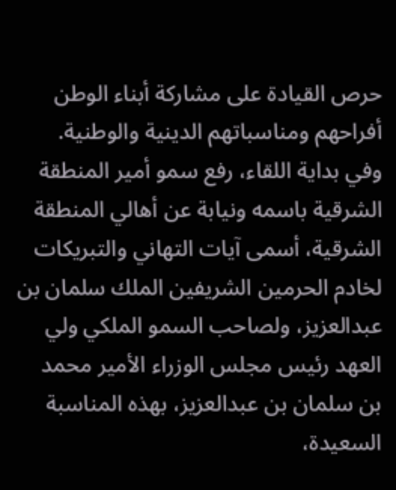حرص القيادة على مشاركة أبناء الوطن أفراحهم ومناسباتهم الدينية والوطنية.
وفي بداية اللقاء، رفع سمو أمير المنطقة الشرقية باسمه ونيابة عن أهالي المنطقة الشرقية، أسمى آيات التهاني والتبريكات لخادم الحرمين الشريفين الملك سلمان بن عبدالعزيز، ولصاحب السمو الملكي ولي العهد رئيس مجلس الوزراء الأمير محمد بن سلمان بن عبدالعزيز، بهذه المناسبة السعيدة،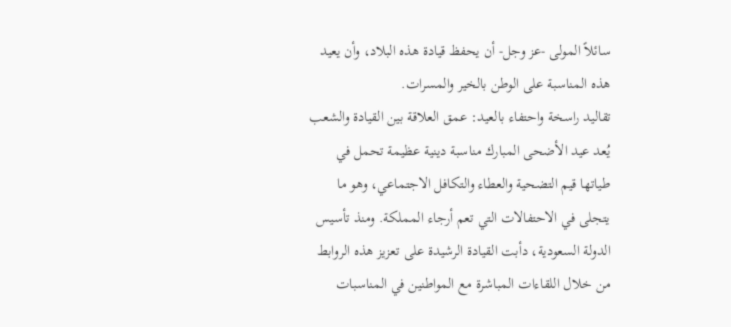سائلاً المولى -عز وجل- أن يحفظ قيادة هذه البلاد، وأن يعيد هذه المناسبة على الوطن بالخير والمسرات.
تقاليد راسخة واحتفاء بالعيد: عمق العلاقة بين القيادة والشعب
يُعد عيد الأضحى المبارك مناسبة دينية عظيمة تحمل في طياتها قيم التضحية والعطاء والتكافل الاجتماعي، وهو ما يتجلى في الاحتفالات التي تعم أرجاء المملكة. ومنذ تأسيس الدولة السعودية، دأبت القيادة الرشيدة على تعزيز هذه الروابط من خلال اللقاءات المباشرة مع المواطنين في المناسبات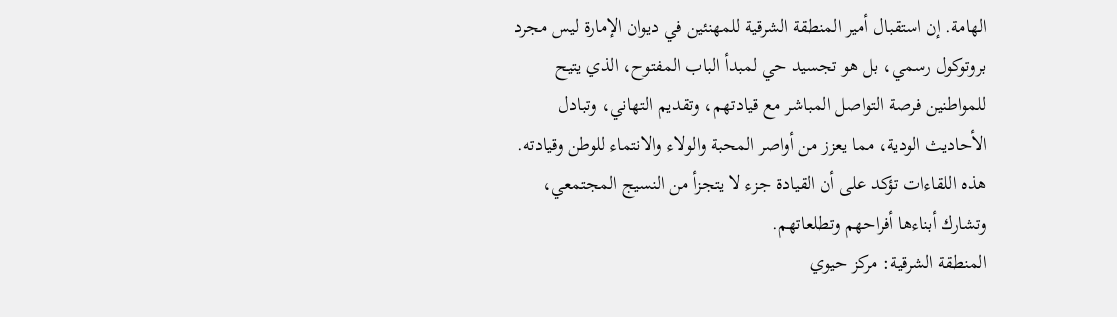الهامة. إن استقبال أمير المنطقة الشرقية للمهنئين في ديوان الإمارة ليس مجرد بروتوكول رسمي، بل هو تجسيد حي لمبدأ الباب المفتوح، الذي يتيح للمواطنين فرصة التواصل المباشر مع قيادتهم، وتقديم التهاني، وتبادل الأحاديث الودية، مما يعزز من أواصر المحبة والولاء والانتماء للوطن وقيادته. هذه اللقاءات تؤكد على أن القيادة جزء لا يتجزأ من النسيج المجتمعي، وتشارك أبناءها أفراحهم وتطلعاتهم.
المنطقة الشرقية: مركز حيوي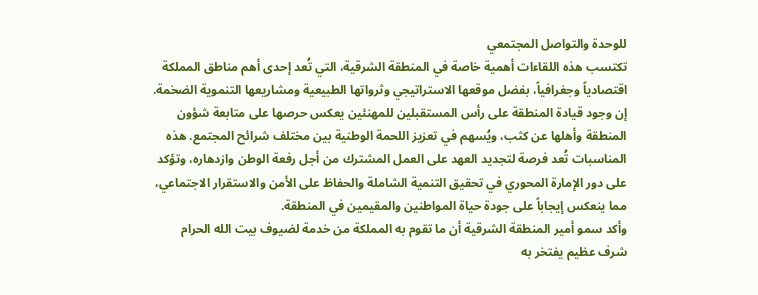للوحدة والتواصل المجتمعي
تكتسب هذه اللقاءات أهمية خاصة في المنطقة الشرقية، التي تُعد إحدى أهم مناطق المملكة اقتصادياً وجغرافياً، بفضل موقعها الاستراتيجي وثرواتها الطبيعية ومشاريعها التنموية الضخمة. إن وجود قيادة المنطقة على رأس المستقبلين للمهنئين يعكس حرصها على متابعة شؤون المنطقة وأهلها عن كثب، ويُسهم في تعزيز اللحمة الوطنية بين مختلف شرائح المجتمع. هذه المناسبات تُعد فرصة لتجديد العهد على العمل المشترك من أجل رفعة الوطن وازدهاره، وتؤكد على دور الإمارة المحوري في تحقيق التنمية الشاملة والحفاظ على الأمن والاستقرار الاجتماعي، مما ينعكس إيجاباً على جودة حياة المواطنين والمقيمين في المنطقة.
وأكد سمو أمير المنطقة الشرقية أن ما تقوم به المملكة من خدمة لضيوف بيت الله الحرام شرف عظيم يفتخر به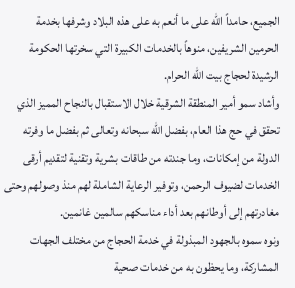الجميع، حامداً الله على ما أنعم به على هذه البلاد وشرفها بخدمة الحرمين الشريفين، منوهاً بالخدمات الكبيرة التي سخرتها الحكومة الرشيدة لحجاج بيت الله الحرام.
وأشاد سمو أمير المنطقة الشرقية خلال الاستقبال بالنجاح المميز الذي تحقق في حج هذا العام، بفضل الله سبحانه وتعالى ثم بفضل ما وفرته الدولة من إمكانات، وما جندته من طاقات بشرية وتقنية لتقديم أرقى الخدمات لضيوف الرحمن، وتوفير الرعاية الشاملة لهم منذ وصولهم وحتى مغادرتهم إلى أوطانهم بعد أداء مناسكهم سالمين غانمين.
ونوه سموه بالجهود المبذولة في خدمة الحجاج من مختلف الجهات المشاركة، وما يحظون به من خدمات صحية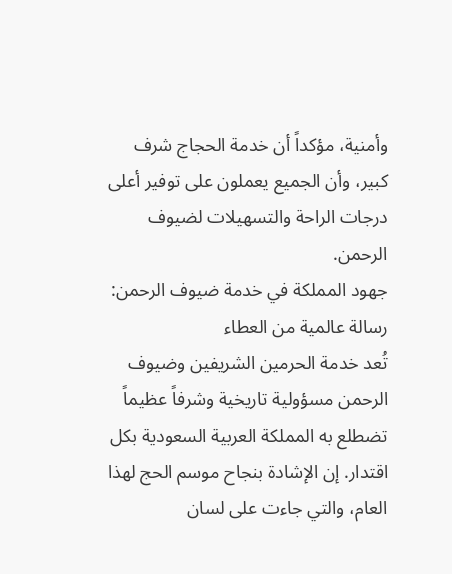وأمنية، مؤكداً أن خدمة الحجاج شرف كبير، وأن الجميع يعملون على توفير أعلى درجات الراحة والتسهيلات لضيوف الرحمن.
جهود المملكة في خدمة ضيوف الرحمن: رسالة عالمية من العطاء
تُعد خدمة الحرمين الشريفين وضيوف الرحمن مسؤولية تاريخية وشرفاً عظيماً تضطلع به المملكة العربية السعودية بكل اقتدار. إن الإشادة بنجاح موسم الحج لهذا العام، والتي جاءت على لسان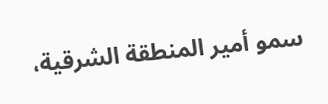سمو أمير المنطقة الشرقية،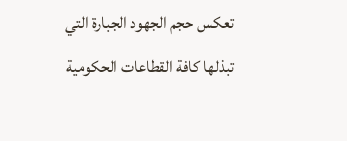تعكس حجم الجهود الجبارة التي تبذلها كافة القطاعات الحكومية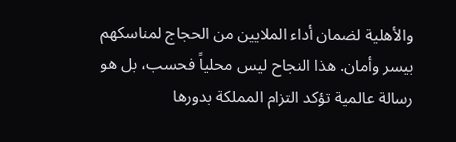والأهلية لضمان أداء الملايين من الحجاج لمناسكهم بيسر وأمان. هذا النجاح ليس محلياً فحسب، بل هو رسالة عالمية تؤكد التزام المملكة بدورها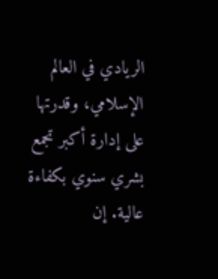الريادي في العالم الإسلامي، وقدرتها على إدارة أكبر تجمع بشري سنوي بكفاءة عالية. إن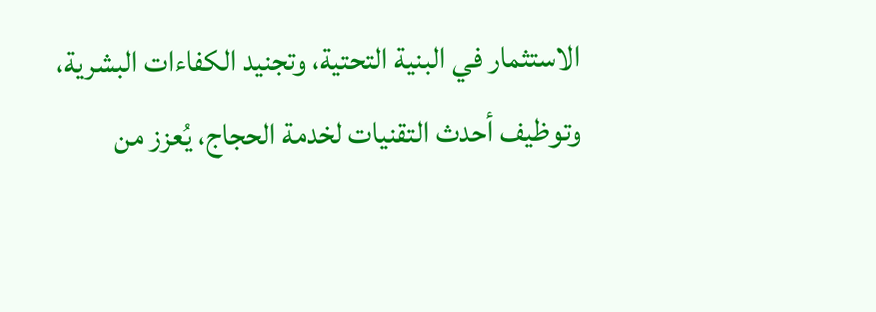الاستثمار في البنية التحتية، وتجنيد الكفاءات البشرية، وتوظيف أحدث التقنيات لخدمة الحجاج، يُعزز من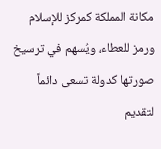مكانة المملكة كمركز للإسلام ورمز للعطاء، ويُسهم في ترسيخ صورتها كدولة تسعى دائماً لتقديم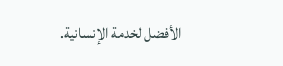الأفضل لخدمة الإنسانية.